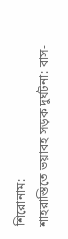শিরোনাম:
শাহরাস্তিতে ভয়াবহ সড়ক দুর্ঘটনা: বাস-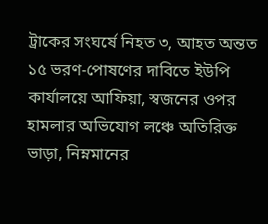ট্রাকের সংঘর্ষে নিহত ৩, আহত অন্তত ১৫ ভরণ-পোষণের দাবিতে ইউপি কার্যালয়ে আফিয়া, স্বজনের ওপর হামলার অভিযোগ লঞ্চে অতিরিক্ত ভাড়া, নিম্নমানের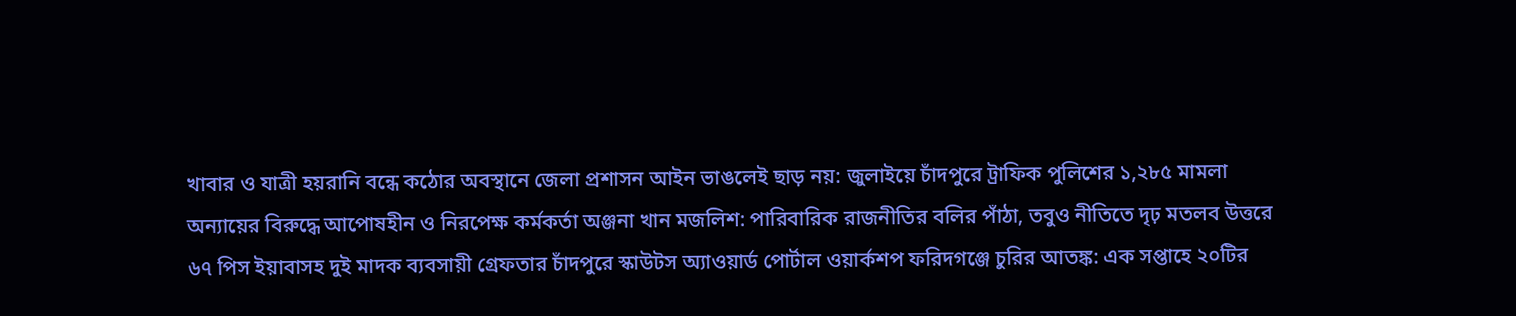খাবার ও যাত্রী হয়রানি বন্ধে কঠোর অবস্থানে জেলা প্রশাসন আইন ভাঙলেই ছাড় নয়: জুলাইয়ে চাঁদপুরে ট্রাফিক পুলিশের ১,২৮৫ মামলা অন্যায়ের বিরুদ্ধে আপোষহীন ও নিরপেক্ষ কর্মকর্তা অঞ্জনা খান মজলিশ: পারিবারিক রাজনীতির বলির পাঁঠা, তবুও নীতিতে দৃঢ় মতলব উত্তরে ৬৭ পিস ইয়াবাসহ দুই মাদক ব্যবসায়ী গ্রেফতার চাঁদপুরে স্কাউটস অ্যাওয়ার্ড পোর্টাল ওয়ার্কশপ ফরিদগঞ্জে চুরির আতঙ্ক: এক সপ্তাহে ২০টির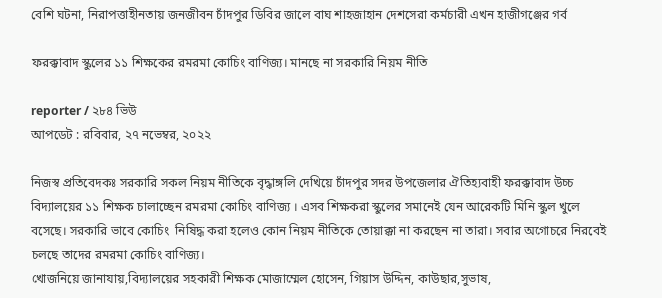বেশি ঘটনা, নিরাপত্তাহীনতায় জনজীবন চাঁদপুর ডিবির জালে বাঘ শাহজাহান দেশসেরা কর্মচারী এখন হাজীগঞ্জের গর্ব

ফরক্কাবাদ স্কুলের ১১ শিক্ষকের রমরমা কোচিং বাণিজ্য। মানছে না সরকারি নিয়ম নীতি

reporter / ২৮৪ ভিউ
আপডেট : রবিবার, ২৭ নভেম্বর, ২০২২

নিজস্ব প্রতিবেদকঃ সরকারি সকল নিয়ম নীতিকে বৃদ্ধাঙ্গলি দেখিয়ে চাঁদপুর সদর উপজেলার ঐতিহ্যবাহী ফরক্কাবাদ উচ্চ বিদ্যালয়ের ১১ শিক্ষক চালাচ্ছেন রমরমা কোচিং বাণিজ্য । এসব শিক্ষকরা স্কুলের সমানেই যেন আরেকটি মিনি স্কুল খুলে বসেছে। সরকারি ভাবে কোচিং  নিষিদ্ধ করা হলেও কোন নিয়ম নীতিকে তোয়াক্কা না করছেন না তারা। সবার অগোচরে নিরবেই  চলছে তাদের রমরমা কোচিং বাণিজ্য।
খোজনিয়ে জানাযায়,বিদ্যালয়ের সহকারী শিক্ষক মোজাম্মেল হোসেন, গিয়াস উদ্দিন, কাউছার,সুভাষ,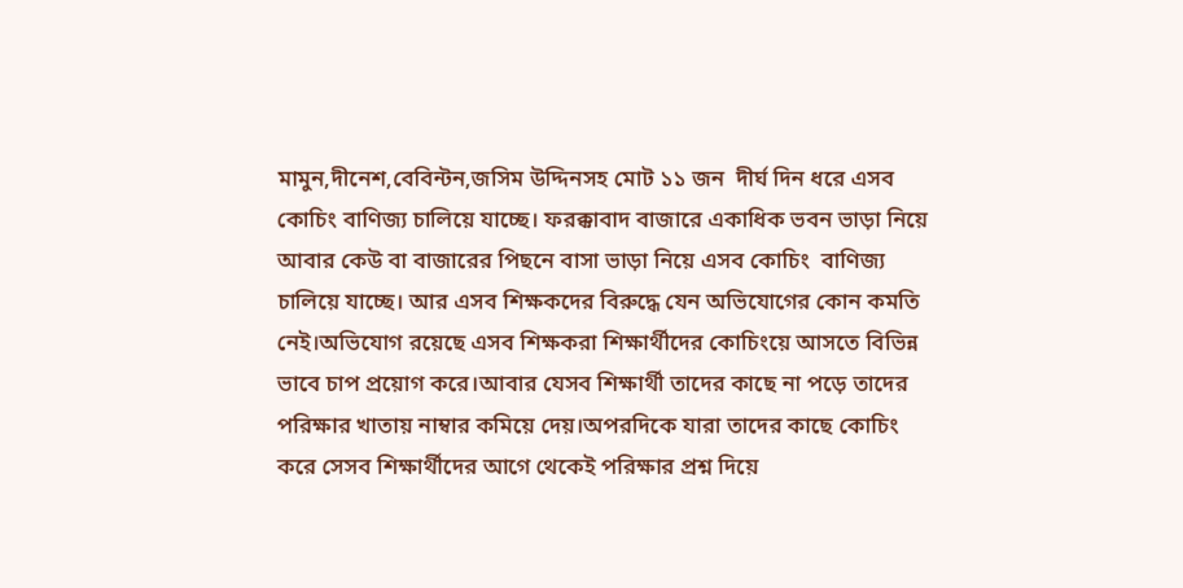মামুন,দীনেশ,বেবিন্টন,জসিম উদ্দিনসহ মোট ১১ জন  দীর্ঘ দিন ধরে এসব কোচিং বাণিজ্য চালিয়ে যাচ্ছে। ফরক্কাবাদ বাজারে একাধিক ভবন ভাড়া নিয়ে আবার কেউ বা বাজারের পিছনে বাসা ভাড়া নিয়ে এসব কোচিং  বাণিজ্য চালিয়ে যাচ্ছে। আর এসব শিক্ষকদের বিরুদ্ধে যেন অভিযোগের কোন কমতি নেই।অভিযোগ রয়েছে এসব শিক্ষকরা শিক্ষার্থীদের কোচিংয়ে আসতে বিভিন্ন ভাবে চাপ প্রয়োগ করে।আবার যেসব শিক্ষার্থী তাদের কাছে না পড়ে তাদের পরিক্ষার খাতায় নাম্বার কমিয়ে দেয়।অপরদিকে যারা তাদের কাছে কোচিং করে সেসব শিক্ষার্থীদের আগে থেকেই পরিক্ষার প্রশ্ন দিয়ে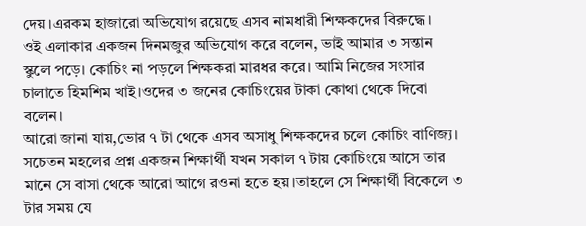দেয়।এরকম হাজারো অভিযোগ রয়েছে এসব নামধারী শিক্ষকদের বিরুদ্ধে।
ওই এলাকার একজন দিনমজুর অভিযোগ করে বলেন, ভাই আমার ৩ সন্তান স্কুলে পড়ে। কোচিং না পড়লে শিক্ষকরা মারধর করে। আমি নিজের সংসার চালাতে হিমশিম খাই।ওদের ৩ জনের কোচিংয়ের টাকা কোথা থেকে দিবো বলেন।
আরো জানা যায়,ভোর ৭ টা থেকে এসব অসাধু শিক্ষকদের চলে কোচিং বাণিজ্য।  সচেতন মহলের প্রশ্ন একজন শিক্ষার্থী যখন সকাল ৭ টায় কোচিংয়ে আসে তার মানে সে বাসা থেকে আরো আগে রওনা হতে হয়।তাহলে সে শিক্ষার্থী বিকেলে ৩ টার সময় যে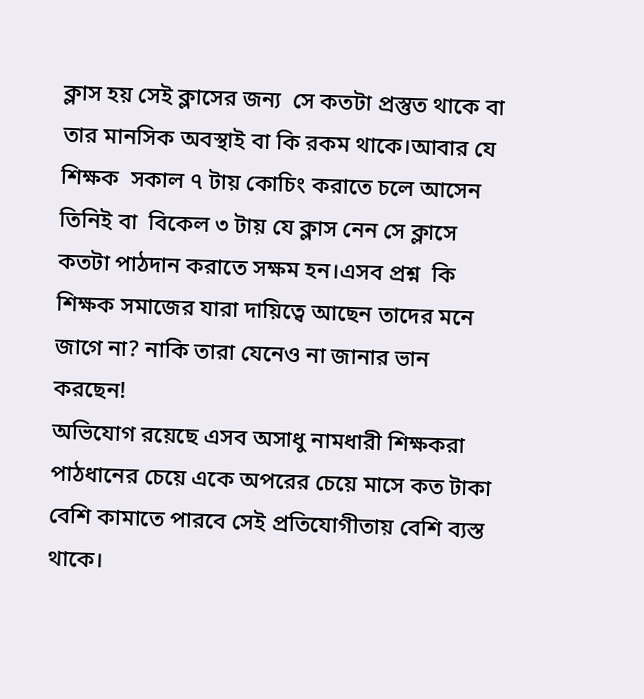ক্লাস হয় সেই ক্লাসের জন্য  সে কতটা প্রস্তুত থাকে বা তার মানসিক অবস্থাই বা কি রকম থাকে।আবার যে শিক্ষক  সকাল ৭ টায় কোচিং করাতে চলে আসেন তিনিই বা  বিকেল ৩ টায় যে ক্লাস নেন সে ক্লাসে কতটা পাঠদান করাতে সক্ষম হন।এসব প্রশ্ন  কি শিক্ষক সমাজের যারা দায়িত্বে আছেন তাদের মনে জাগে না? নাকি তারা যেনেও না জানার ভান করছেন!
অভিযোগ রয়েছে এসব অসাধু নামধারী শিক্ষকরা পাঠধানের চেয়ে একে অপরের চেয়ে মাসে কত টাকা বেশি কামাতে পারবে সেই প্রতিযোগীতায় বেশি ব্যস্ত থাকে।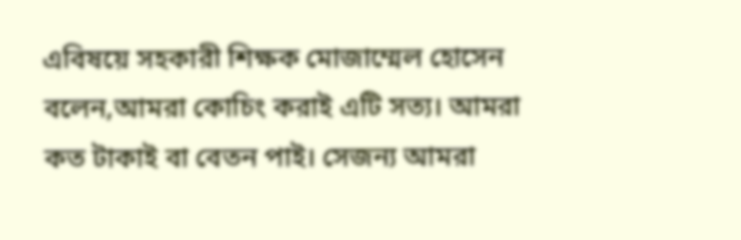এবিষয়ে সহকারী শিক্ষক মোজাম্মেল হোসেন বলেন,আমরা কোচিং করাই এটি সত্য। আমরা কত টাকাই বা বেতন পাই। সেজন্য আমরা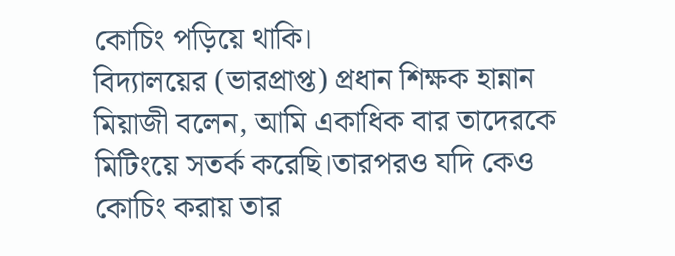কোচিং পড়িয়ে থাকি।
বিদ্যালয়ের (ভারপ্রাপ্ত) প্রধান শিক্ষক হান্নান মিয়াজী বলেন, আমি একাধিক বার তাদেরকে মিটিংয়ে সতর্ক করেছি।তারপরও যদি কেও কোচিং করায় তার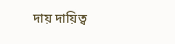দায় দায়িত্ব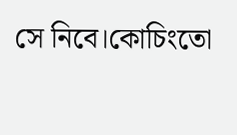সে নিবে।কোচিংতো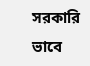সরকারি ভাবে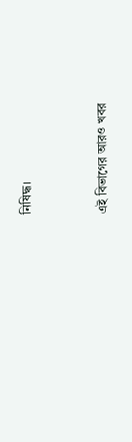নিষিদ্ধ।


এই বিভাগের আরও খবর